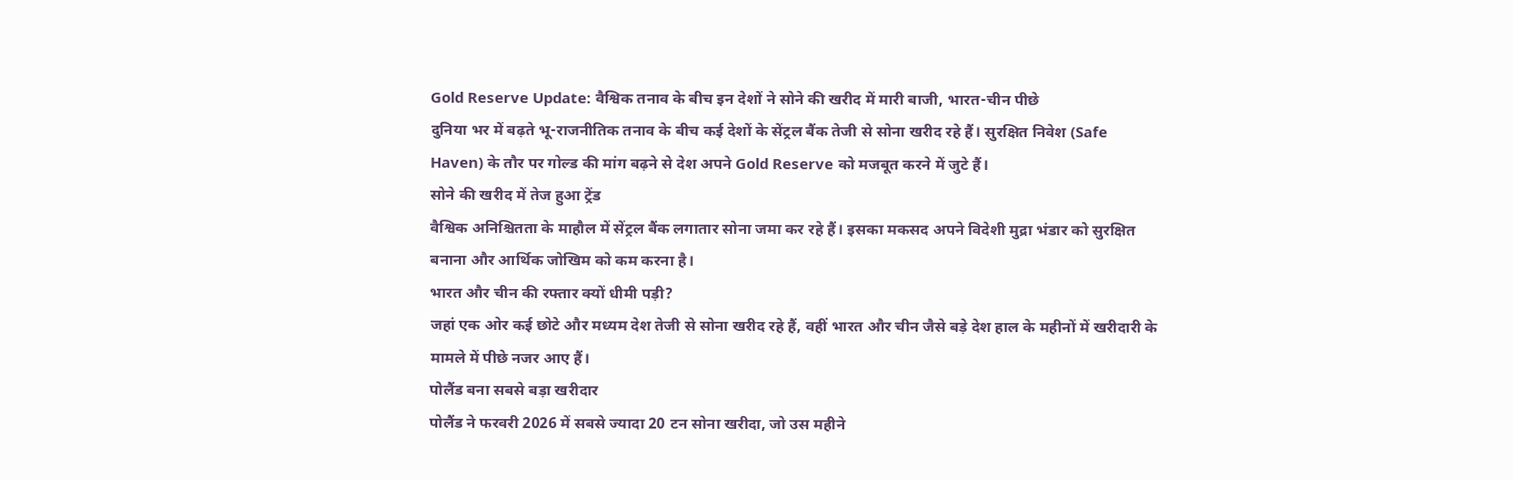Gold Reserve Update: वैश्विक तनाव के बीच इन देशों ने सोने की खरीद में मारी बाजी, भारत-चीन पीछे
दुनिया भर में बढ़ते भू-राजनीतिक तनाव के बीच कई देशों के सेंट्रल बैंक तेजी से सोना खरीद रहे हैं। सुरक्षित निवेश (Safe Haven) के तौर पर गोल्ड की मांग बढ़ने से देश अपने Gold Reserve को मजबूत करने में जुटे हैं।
सोने की खरीद में तेज हुआ ट्रेंड
वैश्विक अनिश्चितता के माहौल में सेंट्रल बैंक लगातार सोना जमा कर रहे हैं। इसका मकसद अपने विदेशी मुद्रा भंडार को सुरक्षित बनाना और आर्थिक जोखिम को कम करना है।
भारत और चीन की रफ्तार क्यों धीमी पड़ी?
जहां एक ओर कई छोटे और मध्यम देश तेजी से सोना खरीद रहे हैं, वहीं भारत और चीन जैसे बड़े देश हाल के महीनों में खरीदारी के मामले में पीछे नजर आए हैं।
पोलैंड बना सबसे बड़ा खरीदार
पोलैंड ने फरवरी 2026 में सबसे ज्यादा 20 टन सोना खरीदा, जो उस महीने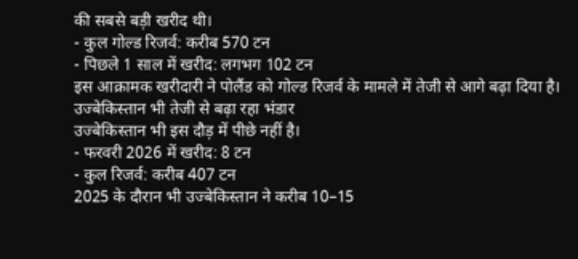की सबसे बड़ी खरीद थी।
- कुल गोल्ड रिजर्व: करीब 570 टन
- पिछले 1 साल में खरीद: लगभग 102 टन
इस आक्रामक खरीदारी ने पोलैंड को गोल्ड रिजर्व के मामले में तेजी से आगे बढ़ा दिया है।
उज्बेकिस्तान भी तेजी से बढ़ा रहा भंडार
उज्बेकिस्तान भी इस दौड़ में पीछे नहीं है।
- फरवरी 2026 में खरीद: 8 टन
- कुल रिजर्व: करीब 407 टन
2025 के दौरान भी उज्बेकिस्तान ने करीब 10–15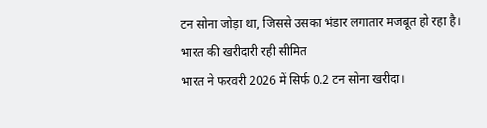टन सोना जोड़ा था, जिससे उसका भंडार लगातार मजबूत हो रहा है।
भारत की खरीदारी रही सीमित
भारत ने फरवरी 2026 में सिर्फ 0.2 टन सोना खरीदा।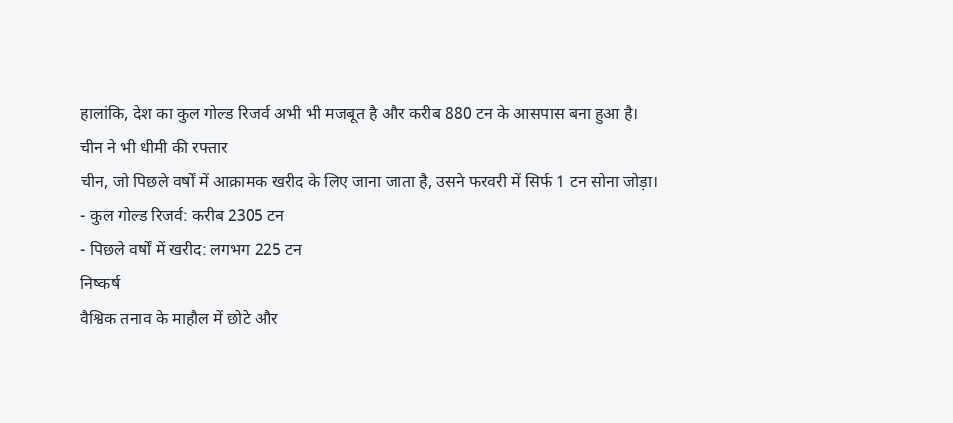हालांकि, देश का कुल गोल्ड रिजर्व अभी भी मजबूत है और करीब 880 टन के आसपास बना हुआ है।
चीन ने भी धीमी की रफ्तार
चीन, जो पिछले वर्षों में आक्रामक खरीद के लिए जाना जाता है, उसने फरवरी में सिर्फ 1 टन सोना जोड़ा।
- कुल गोल्ड रिजर्व: करीब 2305 टन
- पिछले वर्षों में खरीद: लगभग 225 टन
निष्कर्ष
वैश्विक तनाव के माहौल में छोटे और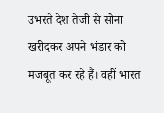उभरते देश तेजी से सोना खरीदकर अपने भंडार को मजबूत कर रहे हैं। वहीं भारत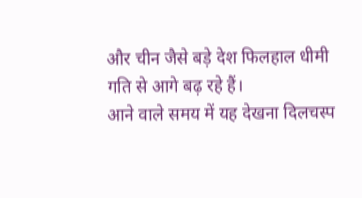और चीन जैसे बड़े देश फिलहाल धीमी गति से आगे बढ़ रहे हैं।
आने वाले समय में यह देखना दिलचस्प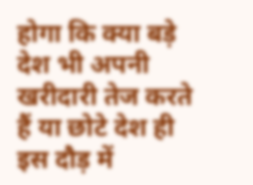होगा कि क्या बड़े देश भी अपनी खरीदारी तेज करते हैं या छोटे देश ही इस दौड़ में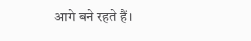आगे बने रहते हैं।